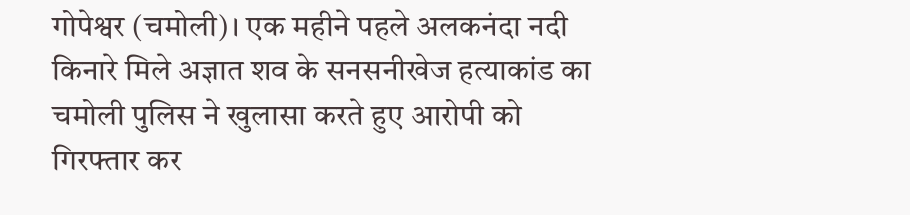गोपेश्वर (चमोली)। एक महीने पहले अलकनंदा नदी किनारे मिले अज्ञात शव के सनसनीखेज हत्याकांड का चमोली पुलिस ने खुलासा करते हुए आरोपी को गिरफ्तार कर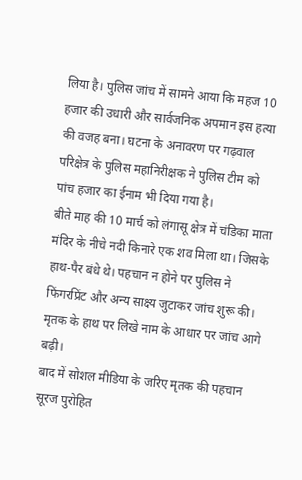लिया है। पुलिस जांच में सामने आया कि महज 10 हजार की उधारी और सार्वजनिक अपमान इस हत्या की वजह बना। घटना के अनावरण पर गढ़वाल परिक्षेत्र के पुलिस महानिरीक्षक ने पुलिस टीम को पांच हजार का ईनाम भी दिया गया है।
बीते माह की 10 मार्च को लंगासू क्षेत्र में चंडिका माता मंदिर के नीचे नदी किनारे एक शव मिला था। जिसके हाथ-पैर बंधे थे। पहचान न होने पर पुलिस ने फिंगरप्रिंट और अन्य साक्ष्य जुटाकर जांच शुरू की। मृतक के हाथ पर लिखे नाम के आधार पर जांच आगे बढ़ी।
बाद में सोशल मीडिया के जरिए मृतक की पहचान सूरज पुरोहित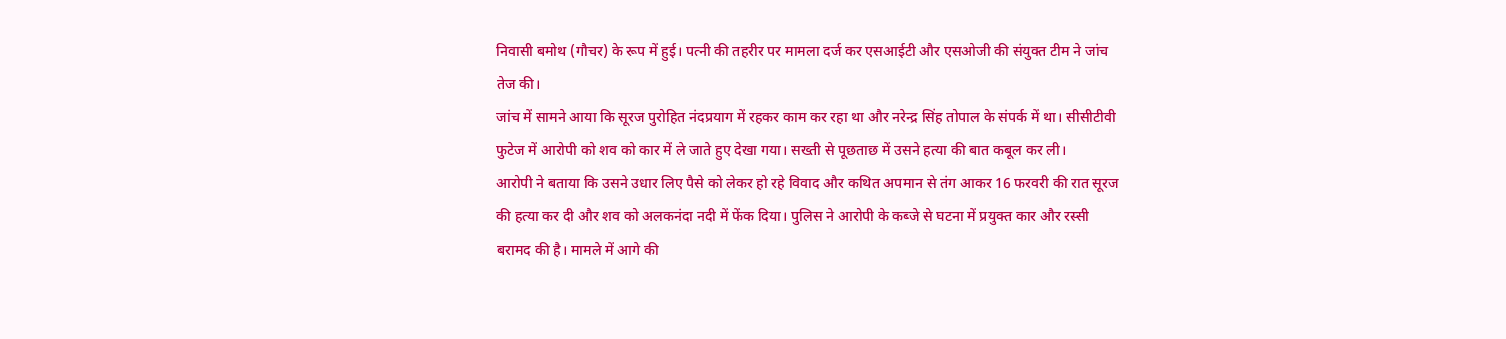निवासी बमोथ (गौचर) के रूप में हुई। पत्नी की तहरीर पर मामला दर्ज कर एसआईटी और एसओजी की संयुक्त टीम ने जांच तेज की।
जांच में सामने आया कि सूरज पुरोहित नंदप्रयाग में रहकर काम कर रहा था और नरेन्द्र सिंह तोपाल के संपर्क में था। सीसीटीवी फुटेज में आरोपी को शव को कार में ले जाते हुए देखा गया। सख्ती से पूछताछ में उसने हत्या की बात कबूल कर ली।
आरोपी ने बताया कि उसने उधार लिए पैसे को लेकर हो रहे विवाद और कथित अपमान से तंग आकर 16 फरवरी की रात सूरज की हत्या कर दी और शव को अलकनंदा नदी में फेंक दिया। पुलिस ने आरोपी के कब्जे से घटना में प्रयुक्त कार और रस्सी बरामद की है। मामले में आगे की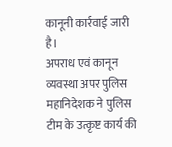कानूनी कार्रवाई जारी है।
अपराध एवं कानून व्यवस्था अपर पुलिस महानिदेशक ने पुलिस टीम के उत्कृष्ट कार्य की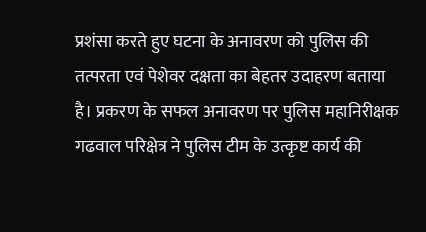प्रशंसा करते हुए घटना के अनावरण को पुलिस की तत्परता एवं पेशेवर दक्षता का बेहतर उदाहरण बताया है। प्रकरण के सफल अनावरण पर पुलिस महानिरीक्षक गढवाल परिक्षेत्र ने पुलिस टीम के उत्कृष्ट कार्य की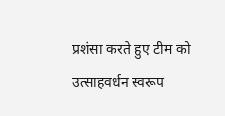प्रशंसा करते हुए टीम को उत्साहवर्धन स्वरूप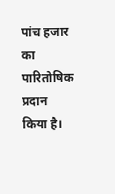पांच हजार का पारितोषिक प्रदान किया है।